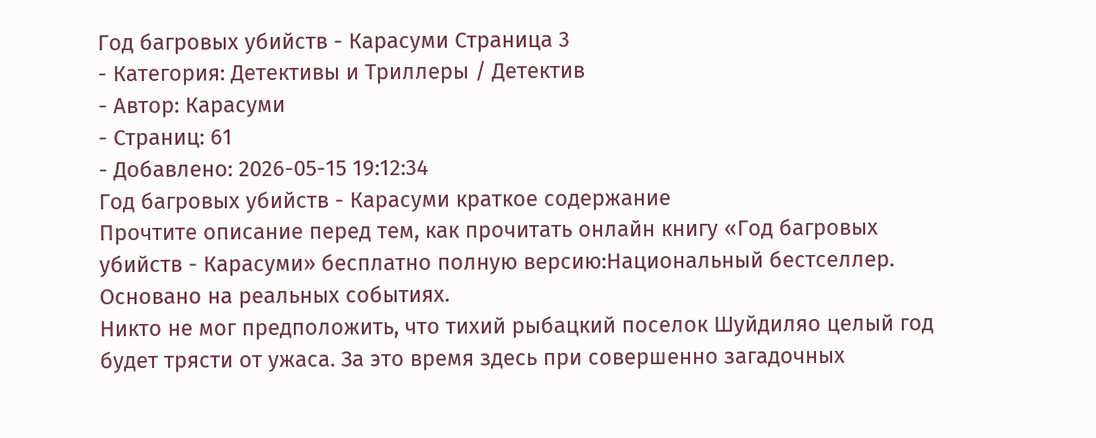Год багровых убийств - Карасуми Страница 3
- Категория: Детективы и Триллеры / Детектив
- Автор: Карасуми
- Страниц: 61
- Добавлено: 2026-05-15 19:12:34
Год багровых убийств - Карасуми краткое содержание
Прочтите описание перед тем, как прочитать онлайн книгу «Год багровых убийств - Карасуми» бесплатно полную версию:Национальный бестселлер.
Основано на реальных событиях.
Никто не мог предположить, что тихий рыбацкий поселок Шуйдиляо целый год будет трясти от ужаса. За это время здесь при совершенно загадочных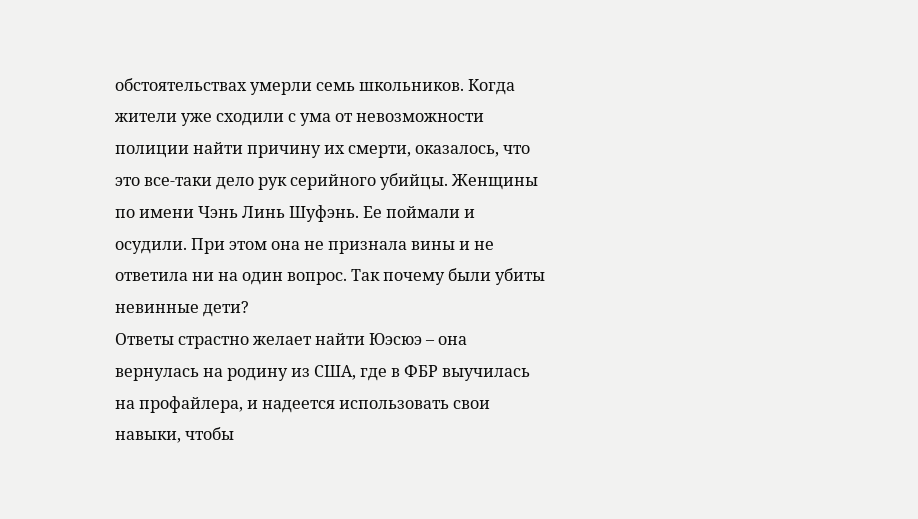обстоятельствах умерли семь школьников. Когда жители уже сходили с ума от невозможности полиции найти причину их смерти, оказалось, что это все-таки дело рук серийного убийцы. Женщины по имени Чэнь Линь Шуфэнь. Ее поймали и осудили. При этом она не признала вины и не ответила ни на один вопрос. Так почему были убиты невинные дети?
Ответы страстно желает найти Юэсюэ – она вернулась на родину из США, где в ФБР выучилась на профайлера, и надеется использовать свои навыки, чтобы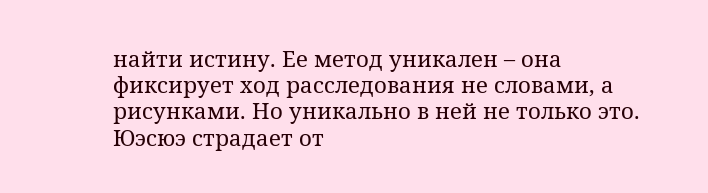найти истину. Ее метод уникален – она фиксирует ход расследования не словами, а рисунками. Но уникально в ней не только это. Юэсюэ страдает от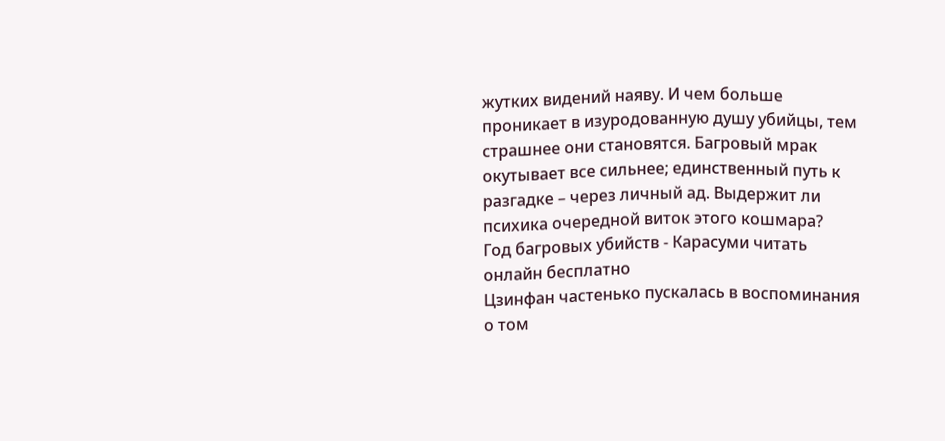жутких видений наяву. И чем больше проникает в изуродованную душу убийцы, тем страшнее они становятся. Багровый мрак окутывает все сильнее; единственный путь к разгадке – через личный ад. Выдержит ли психика очередной виток этого кошмара?
Год багровых убийств - Карасуми читать онлайн бесплатно
Цзинфан частенько пускалась в воспоминания о том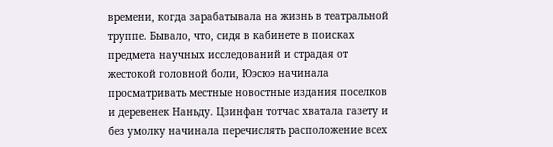времени, когда зарабатывала на жизнь в театральной труппе. Бывало, что, сидя в кабинете в поисках предмета научных исследований и страдая от жестокой головной боли, Юэсюэ начинала просматривать местные новостные издания поселков и деревенек Наньду. Цзинфан тотчас хватала газету и без умолку начинала перечислять расположение всех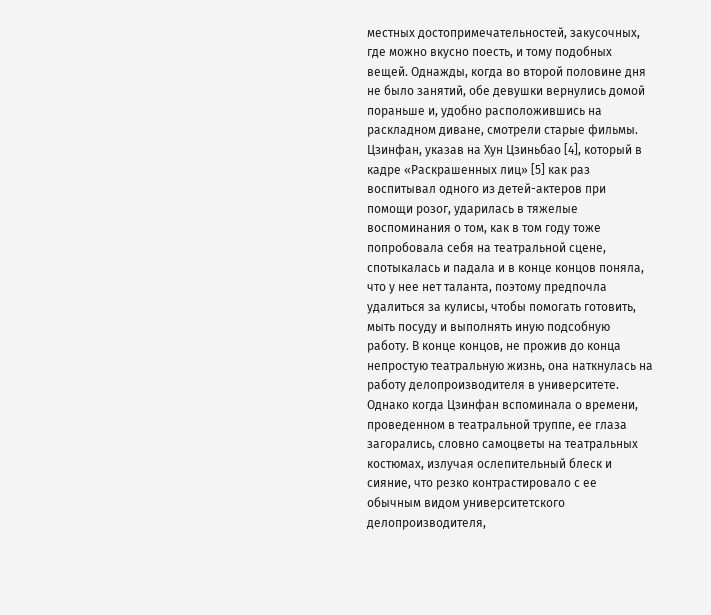местных достопримечательностей, закусочных, где можно вкусно поесть, и тому подобных вещей. Однажды, когда во второй половине дня не было занятий, обе девушки вернулись домой пораньше и, удобно расположившись на раскладном диване, смотрели старые фильмы. Цзинфан, указав на Хун Цзиньбао [4], который в кадре «Раскрашенных лиц» [5] как раз воспитывал одного из детей-актеров при помощи розог, ударилась в тяжелые воспоминания о том, как в том году тоже попробовала себя на театральной сцене, спотыкалась и падала и в конце концов поняла, что у нее нет таланта, поэтому предпочла удалиться за кулисы, чтобы помогать готовить, мыть посуду и выполнять иную подсобную работу. В конце концов, не прожив до конца непростую театральную жизнь, она наткнулась на работу делопроизводителя в университете. Однако когда Цзинфан вспоминала о времени, проведенном в театральной труппе, ее глаза загорались, словно самоцветы на театральных костюмах, излучая ослепительный блеск и сияние, что резко контрастировало с ее обычным видом университетского делопроизводителя,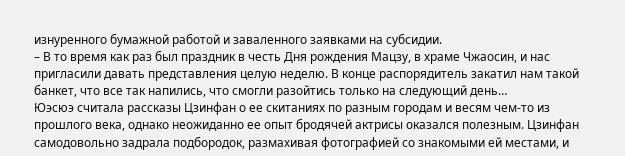изнуренного бумажной работой и заваленного заявками на субсидии.
– В то время как раз был праздник в честь Дня рождения Мацзу, в храме Чжаосин, и нас пригласили давать представления целую неделю. В конце распорядитель закатил нам такой банкет, что все так напились, что смогли разойтись только на следующий день…
Юэсюэ считала рассказы Цзинфан о ее скитаниях по разным городам и весям чем-то из прошлого века, однако неожиданно ее опыт бродячей актрисы оказался полезным. Цзинфан самодовольно задрала подбородок, размахивая фотографией со знакомыми ей местами, и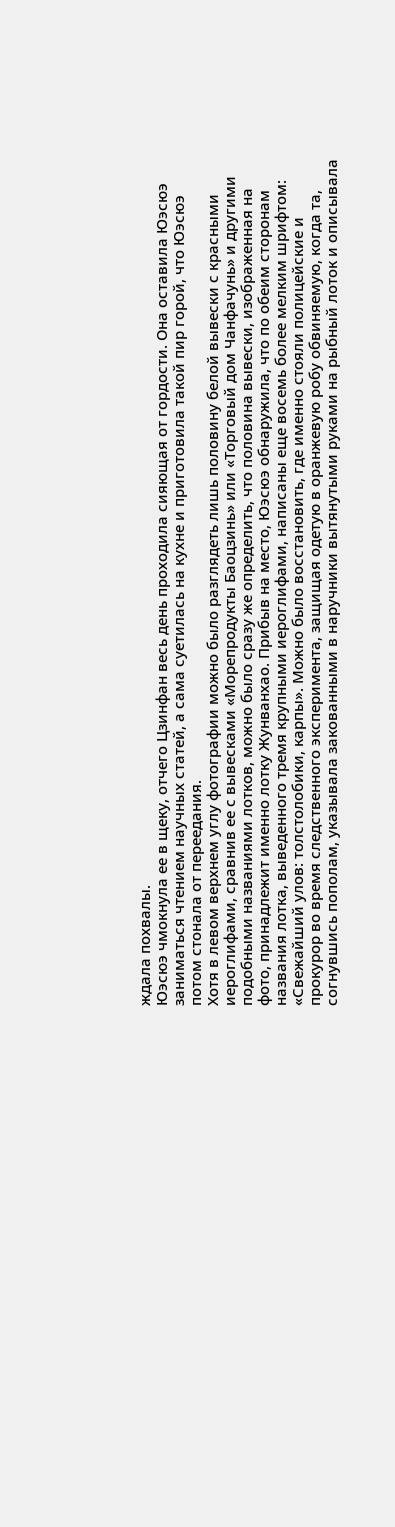ждала похвалы.
Юэсюэ чмокнула ее в щеку, отчего Цзинфан весь день проходила сияющая от гордости. Она оставила Юэсюэ заниматься чтением научных статей, а сама суетилась на кухне и приготовила такой пир горой, что Юэсюэ потом стонала от переедания.
Хотя в левом верхнем углу фотографии можно было разглядеть лишь половину белой вывески с красными иероглифами, сравнив ее с вывесками «Морепродукты Баоцзинь» или «Торговый дом Чанфачунь» и другими подобными названиями лотков, можно было сразу же определить, что половина вывески, изображенная на фото, принадлежит именно лотку Жунванхао. Прибыв на место, Юэсюэ обнаружила, что по обеим сторонам названия лотка, выведенного тремя крупными иероглифами, написаны еще восемь более мелким шрифтом: «Свежайший улов: толстолобики, карпы». Можно было восстановить, где именно стояли полицейские и прокурор во время следственного эксперимента, защищая одетую в оранжевую робу обвиняемую, когда та, согнувшись пополам, указывала закованными в наручники вытянутыми руками на рыбный лоток и описывала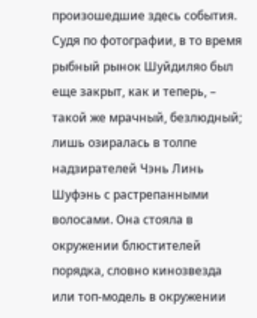произошедшие здесь события. Судя по фотографии, в то время рыбный рынок Шуйдиляо был еще закрыт, как и теперь, – такой же мрачный, безлюдный; лишь озиралась в толпе надзирателей Чэнь Линь Шуфэнь с растрепанными волосами. Она стояла в окружении блюстителей порядка, словно кинозвезда или топ-модель в окружении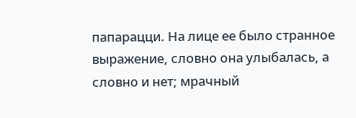папарацци. На лице ее было странное выражение, словно она улыбалась, а словно и нет; мрачный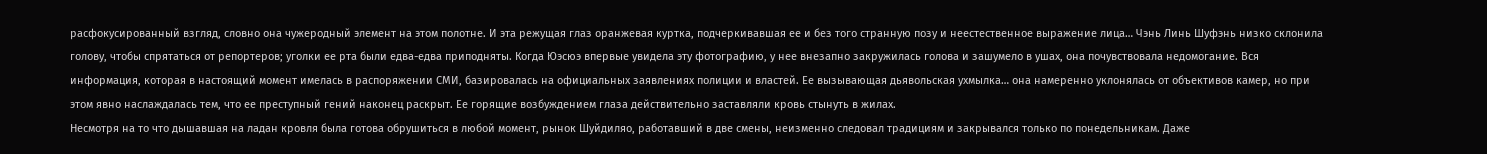расфокусированный взгляд, словно она чужеродный элемент на этом полотне. И эта режущая глаз оранжевая куртка, подчеркивавшая ее и без того странную позу и неестественное выражение лица… Чэнь Линь Шуфэнь низко склонила голову, чтобы спрятаться от репортеров; уголки ее рта были едва-едва приподняты. Когда Юэсюэ впервые увидела эту фотографию, у нее внезапно закружилась голова и зашумело в ушах, она почувствовала недомогание. Вся информация, которая в настоящий момент имелась в распоряжении СМИ, базировалась на официальных заявлениях полиции и властей. Ее вызывающая дьявольская ухмылка… она намеренно уклонялась от объективов камер, но при этом явно наслаждалась тем, что ее преступный гений наконец раскрыт. Ее горящие возбуждением глаза действительно заставляли кровь стынуть в жилах.
Несмотря на то что дышавшая на ладан кровля была готова обрушиться в любой момент, рынок Шуйдиляо, работавший в две смены, неизменно следовал традициям и закрывался только по понедельникам. Даже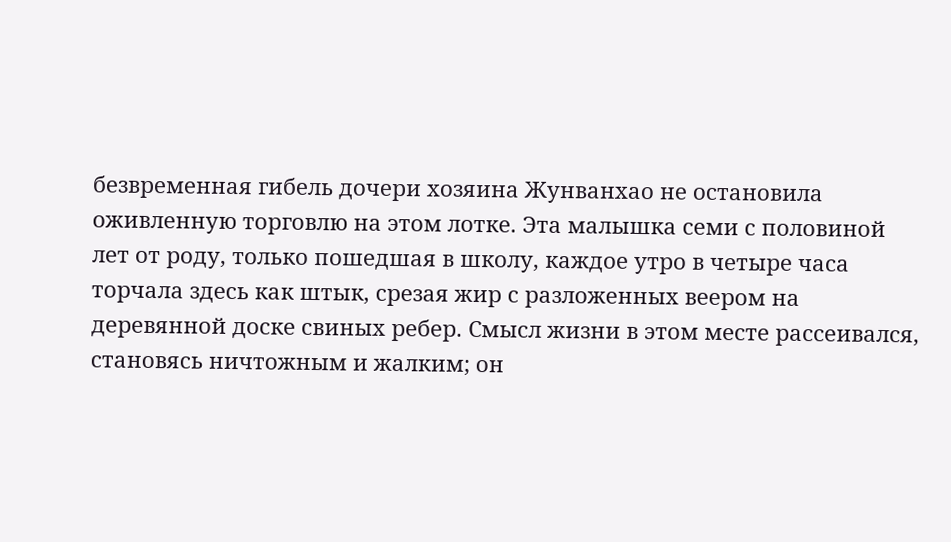безвременная гибель дочери хозяина Жунванхао не остановила оживленную торговлю на этом лотке. Эта малышка семи с половиной лет от роду, только пошедшая в школу, каждое утро в четыре часа торчала здесь как штык, срезая жир с разложенных веером на деревянной доске свиных ребер. Смысл жизни в этом месте рассеивался, становясь ничтожным и жалким; он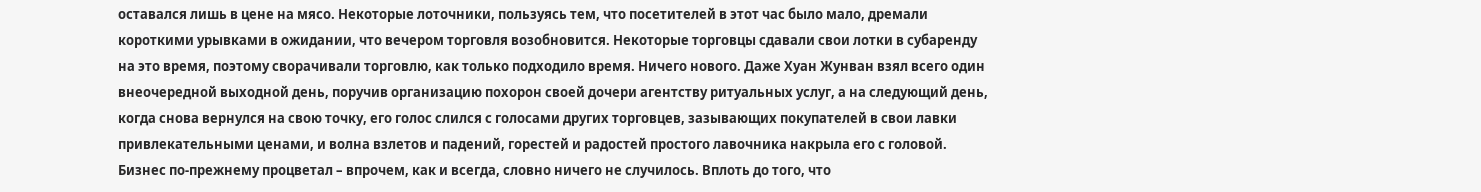оставался лишь в цене на мясо. Некоторые лоточники, пользуясь тем, что посетителей в этот час было мало, дремали короткими урывками в ожидании, что вечером торговля возобновится. Некоторые торговцы сдавали свои лотки в субаренду на это время, поэтому сворачивали торговлю, как только подходило время. Ничего нового. Даже Хуан Жунван взял всего один внеочередной выходной день, поручив организацию похорон своей дочери агентству ритуальных услуг, а на следующий день, когда снова вернулся на свою точку, его голос слился с голосами других торговцев, зазывающих покупателей в свои лавки привлекательными ценами, и волна взлетов и падений, горестей и радостей простого лавочника накрыла его с головой. Бизнес по-прежнему процветал – впрочем, как и всегда, словно ничего не случилось. Вплоть до того, что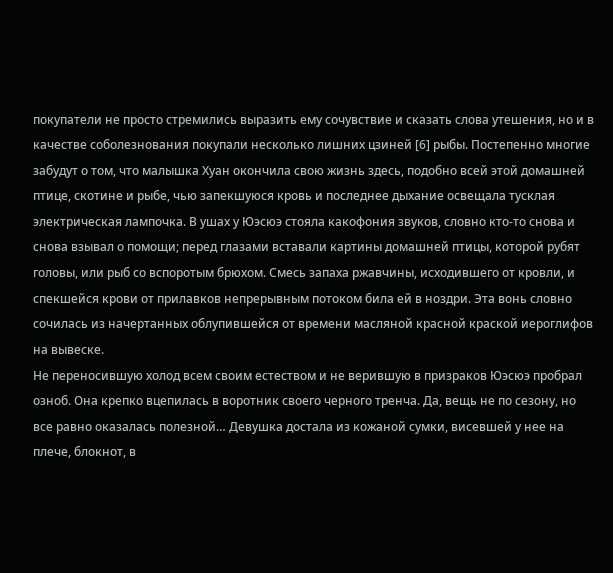покупатели не просто стремились выразить ему сочувствие и сказать слова утешения, но и в качестве соболезнования покупали несколько лишних цзиней [6] рыбы. Постепенно многие забудут о том, что малышка Хуан окончила свою жизнь здесь, подобно всей этой домашней птице, скотине и рыбе, чью запекшуюся кровь и последнее дыхание освещала тусклая электрическая лампочка. В ушах у Юэсюэ стояла какофония звуков, словно кто-то снова и снова взывал о помощи; перед глазами вставали картины домашней птицы, которой рубят головы, или рыб со вспоротым брюхом. Смесь запаха ржавчины, исходившего от кровли, и спекшейся крови от прилавков непрерывным потоком била ей в ноздри. Эта вонь словно сочилась из начертанных облупившейся от времени масляной красной краской иероглифов на вывеске.
Не переносившую холод всем своим естеством и не верившую в призраков Юэсюэ пробрал озноб. Она крепко вцепилась в воротник своего черного тренча. Да, вещь не по сезону, но все равно оказалась полезной… Девушка достала из кожаной сумки, висевшей у нее на плече, блокнот, в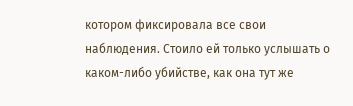котором фиксировала все свои наблюдения. Стоило ей только услышать о каком-либо убийстве, как она тут же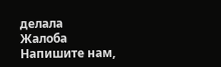делала
Жалоба
Напишите нам,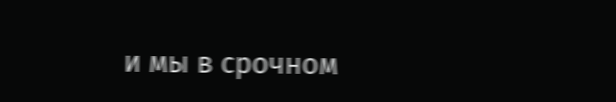и мы в срочном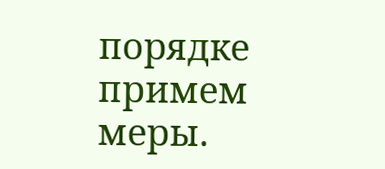порядке примем меры.